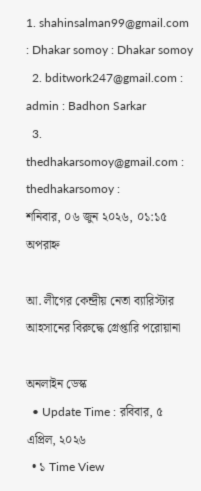1. shahinsalman99@gmail.com : Dhakar somoy : Dhakar somoy
  2. bditwork247@gmail.com : admin : Badhon Sarkar
  3. thedhakarsomoy@gmail.com : thedhakarsomoy :
শনিবার, ০৬ জুন ২০২৬, ০১:১৫ অপরাহ্ন

আ. লীগের কেন্দ্রীয় নেতা ব্যারিস্টার আহসানের বিরুদ্ধে গ্রেপ্তারি পরোয়ানা

অনলাইন ডেস্ক
  • Update Time : রবিবার, ৫ এপ্রিল, ২০২৬
  • ১ Time View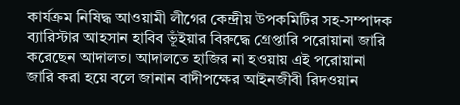কার্যক্রম নিষিদ্ধ আওয়ামী লীগের কেন্দ্রীয় উপকমিটির সহ-সম্পাদক ব্যারিস্টার আহসান হাবিব ভূঁইয়ার বিরুদ্ধে গ্রেপ্তারি পরোয়ানা জারি করেছেন আদালত। আদালতে হাজির না হওয়ায় এই পরোয়ানা জারি করা হয়ে বলে জানান বাদীপক্ষের আইনজীবী রিদওয়ান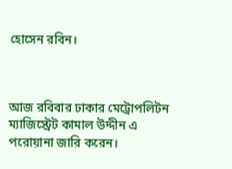হোসেন রবিন।



আজ রবিবার ঢাকার মেট্রোপলিটন ম্যাজিস্ট্রেট কামাল উদ্দীন এ পরোয়ানা জারি করেন।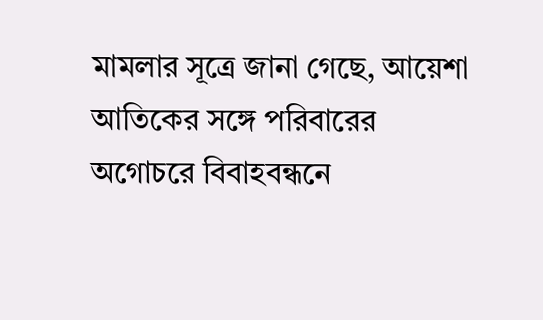মামলার সূত্রে জানা গেছে, আয়েশা আতিকের সঙ্গে পরিবারের অগোচরে বিবাহবন্ধনে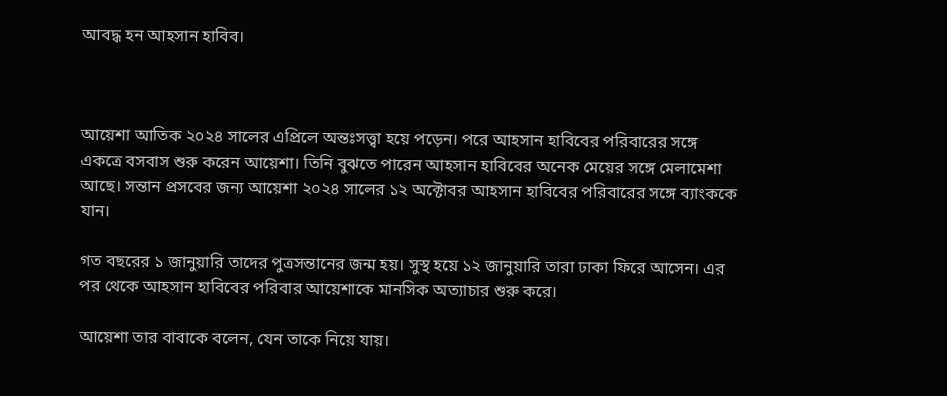আবদ্ধ হন আহসান হাবিব।



আয়েশা আতিক ২০২৪ সালের এপ্রিলে অন্তঃসত্ত্বা হয়ে পড়েন। পরে আহসান হাবিবের পরিবারের সঙ্গে একত্রে বসবাস শুরু করেন আয়েশা। তিনি বুঝতে পারেন আহসান হাবিবের অনেক মেয়ের সঙ্গে মেলামেশা আছে। সন্তান প্রসবের জন্য আয়েশা ২০২৪ সালের ১২ অক্টোবর আহসান হাবিবের পরিবারের সঙ্গে ব্যাংককে যান।

গত বছরের ১ জানুয়ারি তাদের পুত্রসন্তানের জন্ম হয়। সুস্থ হয়ে ১২ জানুয়ারি তারা ঢাকা ফিরে আসেন। এর পর থেকে আহসান হাবিবের পরিবার আয়েশাকে মানসিক অত্যাচার শুরু করে।

আয়েশা তার বাবাকে বলেন, যেন তাকে নিয়ে যায়।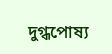দুগ্ধপোষ্য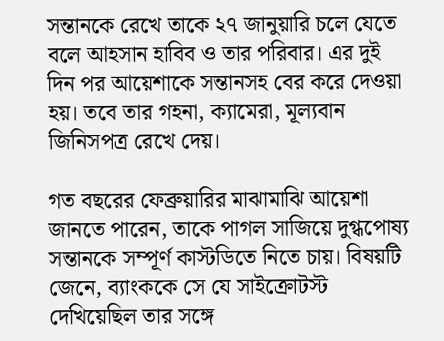সন্তানকে রেখে তাকে ২৭ জানুয়ারি চলে যেতে বলে আহসান হাবিব ও তার পরিবার। এর দুই দিন পর আয়েশাকে সন্তানসহ বের করে দেওয়া হয়। তবে তার গহনা, ক্যামেরা, মূল্যবান জিনিসপত্র রেখে দেয়।

গত বছরের ফেব্রুয়ারির মাঝামাঝি আয়েশা জানতে পারেন, তাকে পাগল সাজিয়ে দুগ্ধপোষ্য সন্তানকে সম্পূর্ণ কাস্টডিতে নিতে চায়। বিষয়টি জেনে, ব্যাংককে সে যে সাইক্রোটস্ট দেখিয়েছিল তার সঙ্গে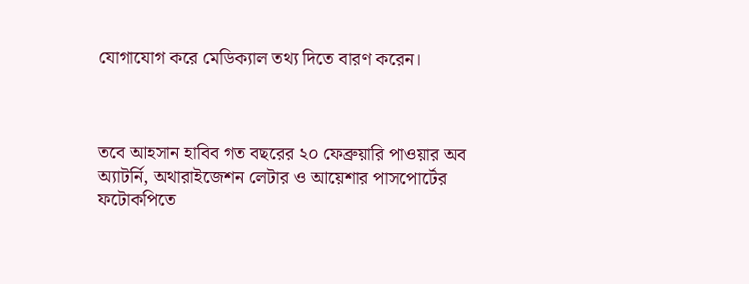যোগাযোগ করে মেডিক্যাল তথ্য দিতে বারণ করেন।



তবে আহসান হাবিব গত বছরের ২০ ফেব্রুয়ারি পাওয়ার অব অ্যাটর্নি, অথারাইজেশন লেটার ও আয়েশার পাসপোর্টের ফটোকপিতে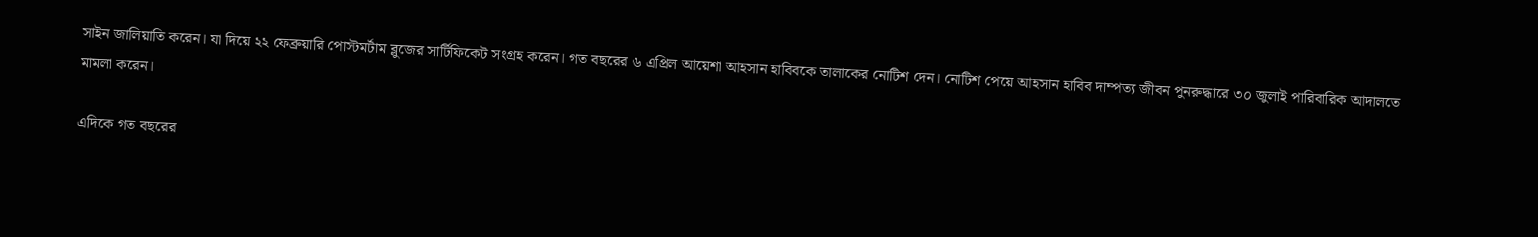সাইন জালিয়াতি করেন। যা দিয়ে ২২ ফেব্রুয়ারি পোস্টমর্টাম ব্লুজের সার্টিফিকেট সংগ্রহ করেন। গত বছরের ৬ এপ্রিল আয়েশা আহসান হাবিবকে তালাকের নোটিশ দেন। নোটিশ পেয়ে আহসান হাবিব দাম্পত্য জীবন পুনরুদ্ধারে ৩০ জুলাই পারিবারিক আদালতে মামলা করেন।

এদিকে গত বছরের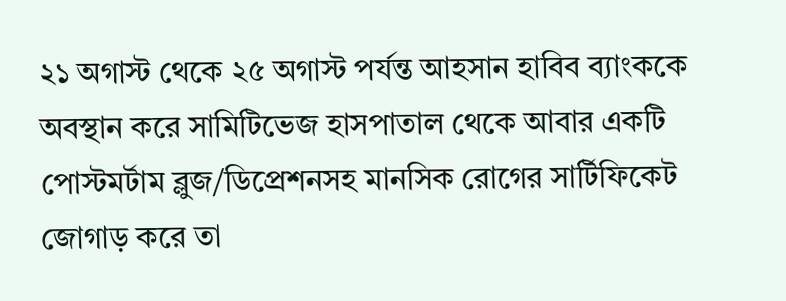২১ অগাস্ট থেকে ২৫ অগাস্ট পর্যন্ত আহসান হাবিব ব্যাংককে অবস্থান করে সামিটিভেজ হাসপাতাল থেকে আবার একটি পোস্টমর্টাম ব্লুজ/ডিপ্রেশনসহ মানসিক রোগের সার্টিফিকেট জোগাড় করে তা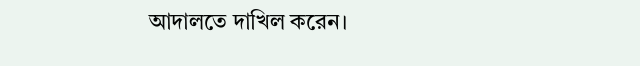আদালতে দাখিল করেন।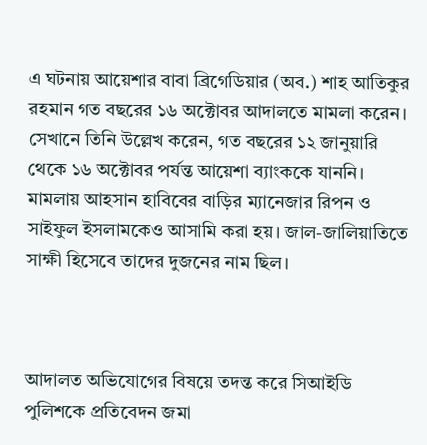এ ঘটনায় আয়েশার বাবা ব্রিগেডিয়ার (অব.) শাহ আতিকুর রহমান গত বছরের ১৬ অক্টোবর আদালতে মামলা করেন। সেখানে তিনি উল্লেখ করেন, গত বছরের ১২ জানুয়ারি থেকে ১৬ অক্টোবর পর্যন্ত আয়েশা ব্যাংককে যাননি। মামলায় আহসান হাবিবের বাড়ির ম্যানেজার রিপন ও সাইফুল ইসলামকেও আসামি করা হয়। জাল-জালিয়াতিতে সাক্ষী হিসেবে তাদের দুজনের নাম ছিল।



আদালত অভিযোগের বিষয়ে তদন্ত করে সিআইডি পুলিশকে প্রতিবেদন জমা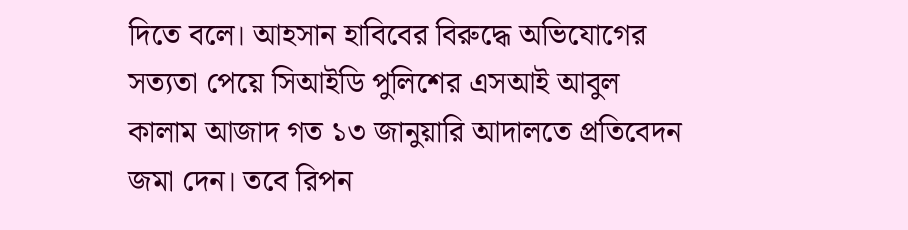দিতে বলে। আহসান হাবিবের বিরুদ্ধে অভিযোগের সত্যতা পেয়ে সিআইডি পুলিশের এসআই আবুল কালাম আজাদ গত ১৩ জানুয়ারি আদালতে প্রতিবেদন জমা দেন। তবে রিপন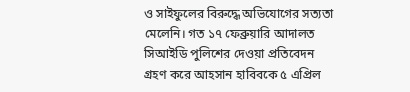ও সাইফুলের বিরুদ্ধে অভিযোগের সত্যতা মেলেনি। গত ১৭ ফেব্রুয়ারি আদালত সিআইডি পুলিশের দেওয়া প্রতিবেদন গ্রহণ করে আহসান হাবিবকে ৫ এপ্রিল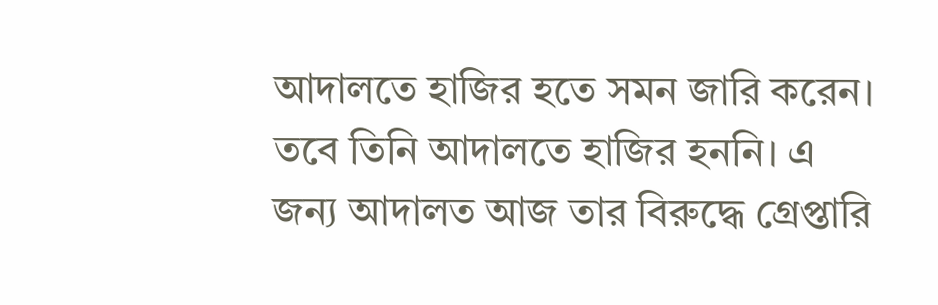আদালতে হাজির হতে সমন জারি করেন। তবে তিনি আদালতে হাজির হননি। এ জন্য আদালত আজ তার বিরুদ্ধে গ্রেপ্তারি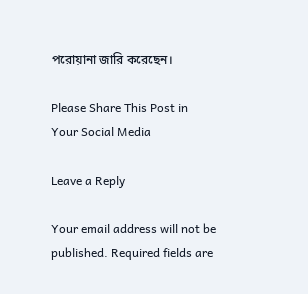পরোয়ানা জারি করেছেন।

Please Share This Post in Your Social Media

Leave a Reply

Your email address will not be published. Required fields are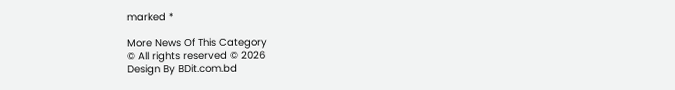marked *

More News Of This Category
© All rights reserved © 2026
Design By BDit.com.bd